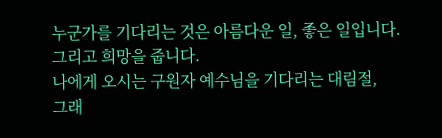누군가를 기다리는 것은 아름다운 일, 좋은 일입니다.
그리고 희망을 줍니다.
나에게 오시는 구원자 예수님을 기다리는 대림절,
그래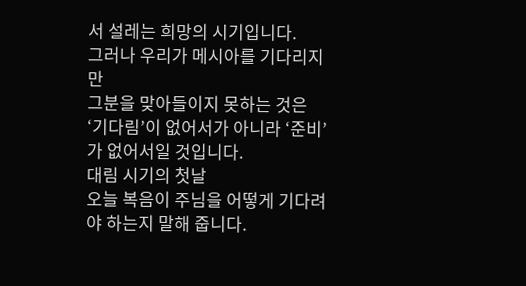서 설레는 희망의 시기입니다.
그러나 우리가 메시아를 기다리지만
그분을 맞아들이지 못하는 것은
‘기다림’이 없어서가 아니라 ‘준비’가 없어서일 것입니다.
대림 시기의 첫날
오늘 복음이 주님을 어떻게 기다려야 하는지 말해 줍니다.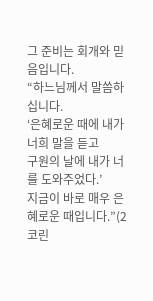그 준비는 회개와 믿음입니다.
“하느님께서 말씀하십니다.
‘은혜로운 때에 내가 너희 말을 듣고
구원의 날에 내가 너를 도와주었다.’
지금이 바로 매우 은혜로운 때입니다.”(2코린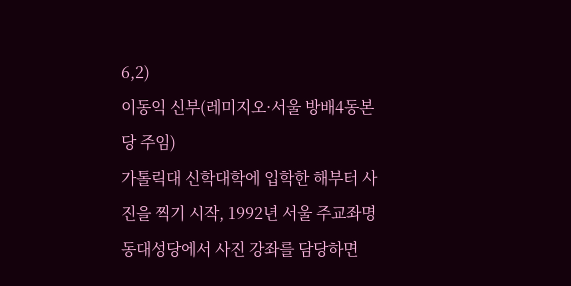6,2)
이동익 신부(레미지오·서울 방배4동본당 주임)
가톨릭대 신학대학에 입학한 해부터 사진을 찍기 시작, 1992년 서울 주교좌명동대성당에서 사진 강좌를 담당하면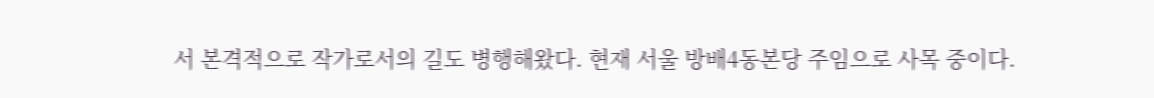서 본격적으로 작가로서의 길도 병행해왔다. 현재 서울 방배4동본당 주임으로 사목 중이다.